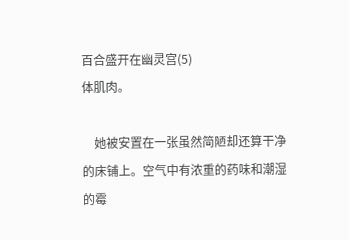百合盛开在幽灵宫(5)
体肌肉。

    她被安置在一张虽然简陋却还算干净的床铺上。空气中有浓重的药味和潮湿的霉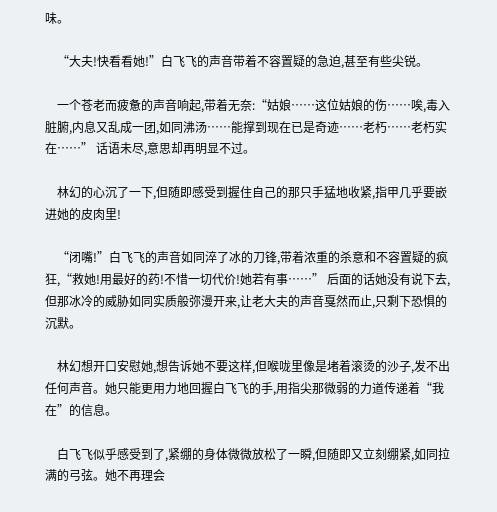味。

    “大夫!快看看她!”白飞飞的声音带着不容置疑的急迫,甚至有些尖锐。

    一个苍老而疲惫的声音响起,带着无奈:“姑娘……这位姑娘的伤……唉,毒入脏腑,内息又乱成一团,如同沸汤……能撑到现在已是奇迹……老朽……老朽实在……” 话语未尽,意思却再明显不过。

    林幻的心沉了一下,但随即感受到握住自己的那只手猛地收紧,指甲几乎要嵌进她的皮肉里!

    “闭嘴!”白飞飞的声音如同淬了冰的刀锋,带着浓重的杀意和不容置疑的疯狂,“救她!用最好的药!不惜一切代价!她若有事……” 后面的话她没有说下去,但那冰冷的威胁如同实质般弥漫开来,让老大夫的声音戛然而止,只剩下恐惧的沉默。

    林幻想开口安慰她,想告诉她不要这样,但喉咙里像是堵着滚烫的沙子,发不出任何声音。她只能更用力地回握白飞飞的手,用指尖那微弱的力道传递着“我在”的信息。

    白飞飞似乎感受到了,紧绷的身体微微放松了一瞬,但随即又立刻绷紧,如同拉满的弓弦。她不再理会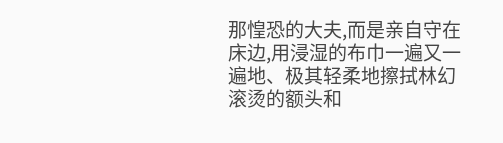那惶恐的大夫,而是亲自守在床边,用浸湿的布巾一遍又一遍地、极其轻柔地擦拭林幻滚烫的额头和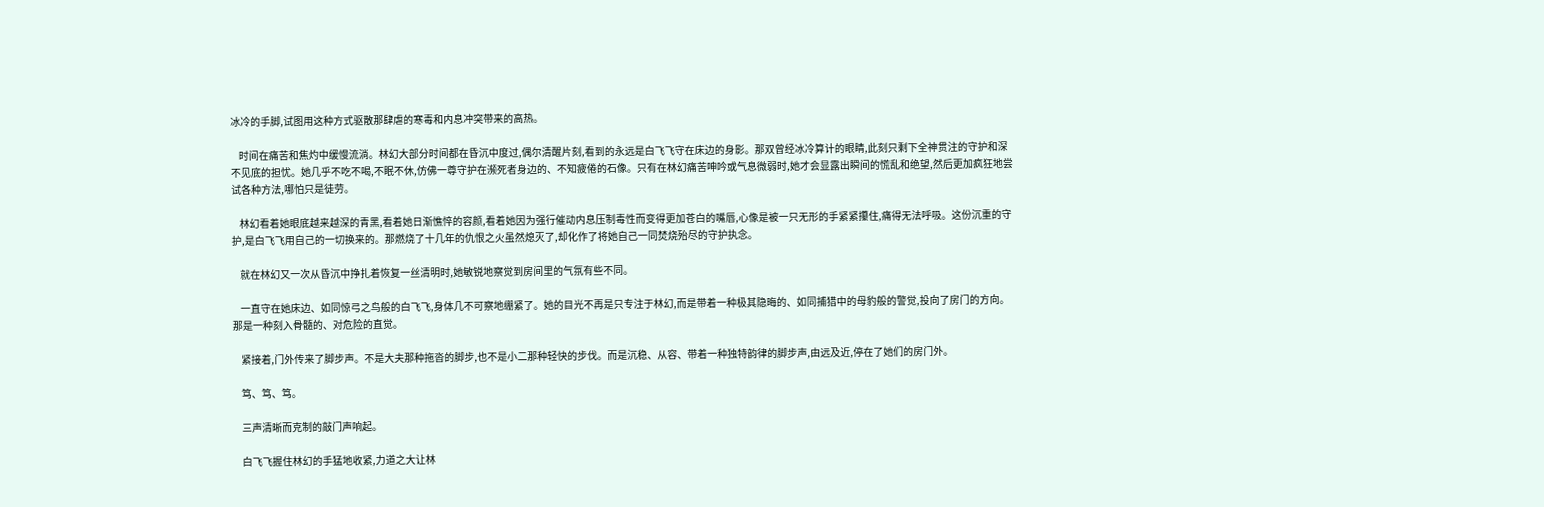冰冷的手脚,试图用这种方式驱散那肆虐的寒毒和内息冲突带来的高热。

    时间在痛苦和焦灼中缓慢流淌。林幻大部分时间都在昏沉中度过,偶尔清醒片刻,看到的永远是白飞飞守在床边的身影。那双曾经冰冷算计的眼睛,此刻只剩下全神贯注的守护和深不见底的担忧。她几乎不吃不喝,不眠不休,仿佛一尊守护在濒死者身边的、不知疲倦的石像。只有在林幻痛苦呻吟或气息微弱时,她才会显露出瞬间的慌乱和绝望,然后更加疯狂地尝试各种方法,哪怕只是徒劳。

    林幻看着她眼底越来越深的青黑,看着她日渐憔悴的容颜,看着她因为强行催动内息压制毒性而变得更加苍白的嘴唇,心像是被一只无形的手紧紧攥住,痛得无法呼吸。这份沉重的守护,是白飞飞用自己的一切换来的。那燃烧了十几年的仇恨之火虽然熄灭了,却化作了将她自己一同焚烧殆尽的守护执念。

    就在林幻又一次从昏沉中挣扎着恢复一丝清明时,她敏锐地察觉到房间里的气氛有些不同。

    一直守在她床边、如同惊弓之鸟般的白飞飞,身体几不可察地绷紧了。她的目光不再是只专注于林幻,而是带着一种极其隐晦的、如同捕猎中的母豹般的警觉,投向了房门的方向。那是一种刻入骨髓的、对危险的直觉。

    紧接着,门外传来了脚步声。不是大夫那种拖沓的脚步,也不是小二那种轻快的步伐。而是沉稳、从容、带着一种独特韵律的脚步声,由远及近,停在了她们的房门外。

    笃、笃、笃。

    三声清晰而克制的敲门声响起。

    白飞飞握住林幻的手猛地收紧,力道之大让林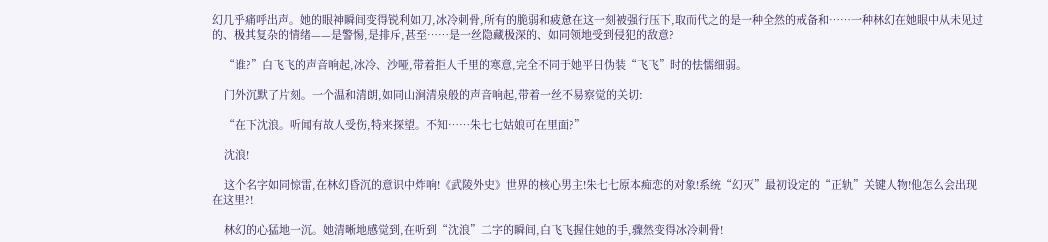幻几乎痛呼出声。她的眼神瞬间变得锐利如刀,冰冷刺骨,所有的脆弱和疲惫在这一刻被强行压下,取而代之的是一种全然的戒备和……一种林幻在她眼中从未见过的、极其复杂的情绪——是警惕,是排斥,甚至……是一丝隐藏极深的、如同领地受到侵犯的敌意?

    “谁?”白飞飞的声音响起,冰冷、沙哑,带着拒人千里的寒意,完全不同于她平日伪装“飞飞”时的怯懦细弱。

    门外沉默了片刻。一个温和清朗,如同山涧清泉般的声音响起,带着一丝不易察觉的关切:

    “在下沈浪。听闻有故人受伤,特来探望。不知……朱七七姑娘可在里面?”

    沈浪!

    这个名字如同惊雷,在林幻昏沉的意识中炸响!《武陵外史》世界的核心男主!朱七七原本痴恋的对象!系统“幻灭”最初设定的“正轨”关键人物!他怎么会出现在这里?!

    林幻的心猛地一沉。她清晰地感觉到,在听到“沈浪”二字的瞬间,白飞飞握住她的手,骤然变得冰冷刺骨!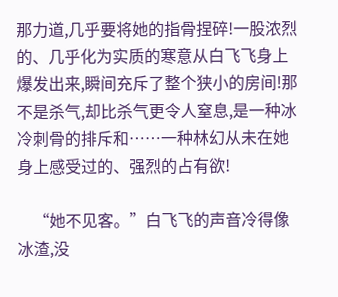那力道,几乎要将她的指骨捏碎!一股浓烈的、几乎化为实质的寒意从白飞飞身上爆发出来,瞬间充斥了整个狭小的房间!那不是杀气,却比杀气更令人窒息,是一种冰冷刺骨的排斥和……一种林幻从未在她身上感受过的、强烈的占有欲!

    “她不见客。”白飞飞的声音冷得像冰渣,没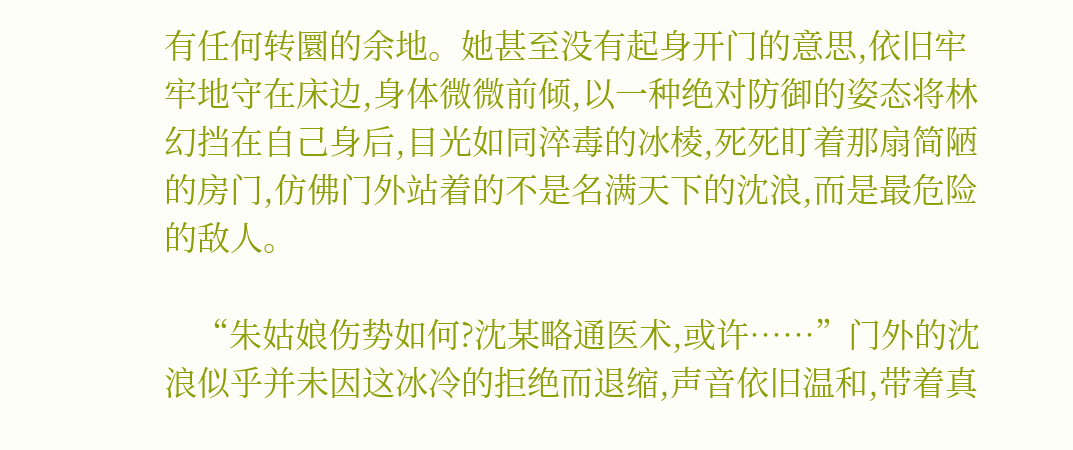有任何转圜的余地。她甚至没有起身开门的意思,依旧牢牢地守在床边,身体微微前倾,以一种绝对防御的姿态将林幻挡在自己身后,目光如同淬毒的冰棱,死死盯着那扇简陋的房门,仿佛门外站着的不是名满天下的沈浪,而是最危险的敌人。

    “朱姑娘伤势如何?沈某略通医术,或许……”门外的沈浪似乎并未因这冰冷的拒绝而退缩,声音依旧温和,带着真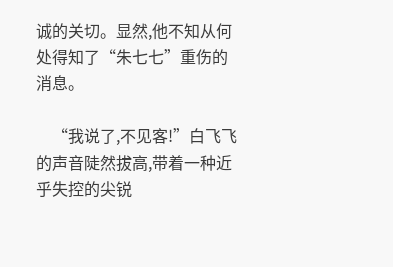诚的关切。显然,他不知从何处得知了“朱七七”重伤的消息。

    “我说了,不见客!”白飞飞的声音陡然拔高,带着一种近乎失控的尖锐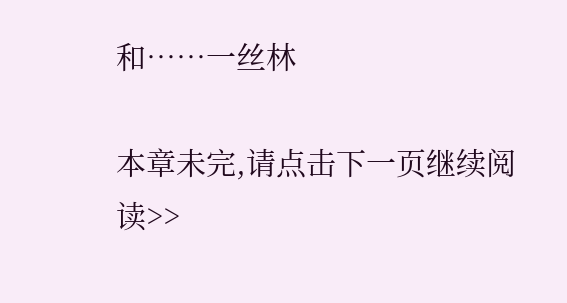和……一丝林

本章未完,请点击下一页继续阅读>>